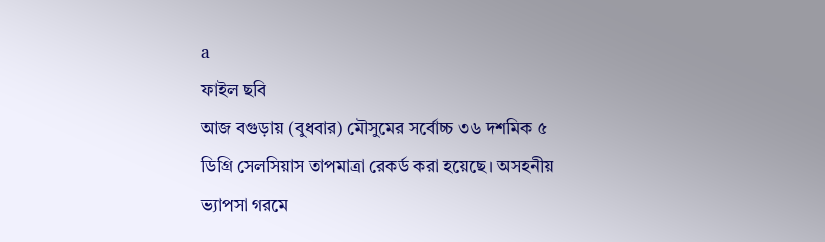a
ফাইল ছবি
আজ বগুড়ায় (বুধবার) মৌসুমের সর্বোচ্চ ৩৬ দশমিক ৫ ডিগ্রি সেলসিয়াস তাপমাত্রা রেকর্ড করা হয়েছে। অসহনীয় ভ্যাপসা গরমে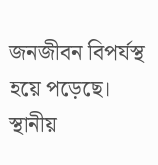জনজীবন বিপর্যস্থ হয়ে পড়েছে। স্থানীয়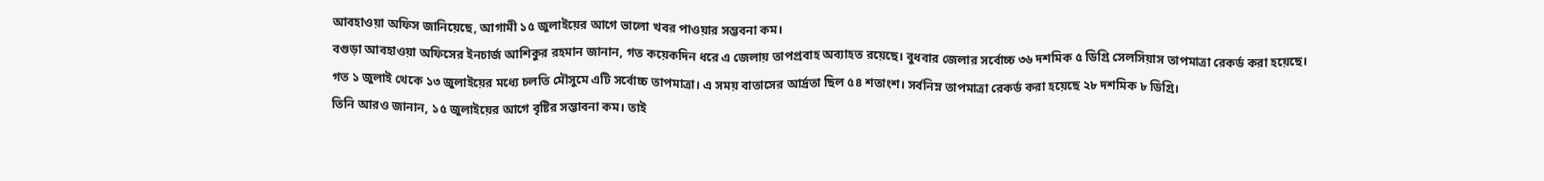আবহাওয়া অফিস জানিয়েছে, আগামী ১৫ জুলাইয়ের আগে ভালো খবর পাওয়ার সম্ভবনা কম।
বগুড়া আবহাওয়া অফিসের ইনচার্জ আশিকুর রহমান জানান, গত কয়েকদিন ধরে এ জেলায় তাপপ্রবাহ অব্যাহত রয়েছে। বুধবার জেলার সর্বোচ্চ ৩৬ দশমিক ৫ ডিগ্রি সেলসিয়াস তাপমাত্রা রেকর্ড করা হয়েছে।
গত ১ জুলাই থেকে ১৩ জুলাইয়ের মধ্যে চলতি মৌসুমে এটি সর্বোচ্চ তাপমাত্রা। এ সময় বাতাসের আর্দ্রতা ছিল ৫৪ শতাংশ। সর্বনিম্ন তাপমাত্রা রেকর্ড করা হয়েছে ২৮ দশমিক ৮ ডিগ্রি।
তিনি আরও জানান, ১৫ জুলাইয়ের আগে বৃষ্টির সম্ভাবনা কম। তাই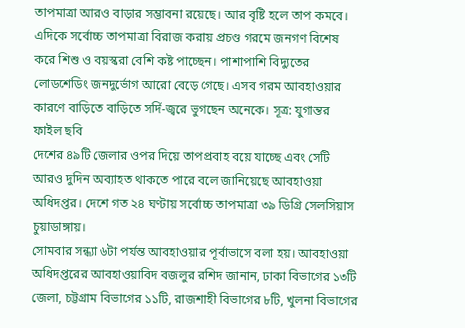তাপমাত্রা আরও বাড়ার সম্ভাবনা রয়েছে। আর বৃষ্টি হলে তাপ কমবে।
এদিকে সর্বোচ্চ তাপমাত্রা বিরাজ করায় প্রচণ্ড গরমে জনগণ বিশেষ করে শিশু ও বয়স্করা বেশি কষ্ট পাচ্ছেন। পাশাপাশি বিদ্যুতের লোডশেডিং জনদুর্ভোগ আরো বেড়ে গেছে। এসব গরম আবহাওয়ার কারণে বাড়িতে বাড়িতে সর্দি-জ্বরে ভুগছেন অনেকে। সূত্র: যুগান্তর
ফাইল ছবি
দেশের ৪৯টি জেলার ওপর দিয়ে তাপপ্রবাহ বয়ে যাচ্ছে এবং সেটি আরও দুদিন অব্যাহত থাকতে পারে বলে জানিয়েছে আবহাওয়া অধিদপ্তর। দেশে গত ২৪ ঘণ্টায় সর্বোচ্চ তাপমাত্রা ৩৯ ডিগ্রি সেলসিয়াস চুয়াডাঙ্গায়।
সোমবার সন্ধ্যা ৬টা পর্যন্ত আবহাওয়ার পূর্বাভাসে বলা হয়। আবহাওয়া অধিদপ্তরের আবহাওয়াবিদ বজলুর রশিদ জানান, ঢাকা বিভাগের ১৩টি জেলা, চট্টগ্রাম বিভাগের ১১টি, রাজশাহী বিভাগের ৮টি, খুলনা বিভাগের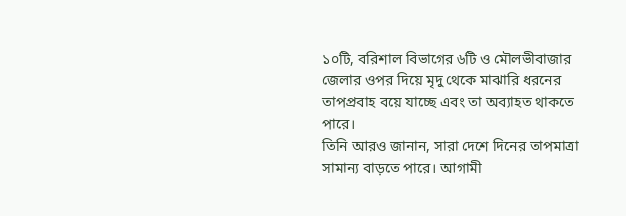১০টি, বরিশাল বিভাগের ৬টি ও মৌলভীবাজার জেলার ওপর দিয়ে মৃদু থেকে মাঝারি ধরনের তাপপ্রবাহ বয়ে যাচ্ছে এবং তা অব্যাহত থাকতে পারে।
তিনি আরও জানান, সারা দেশে দিনের তাপমাত্রা সামান্য বাড়তে পারে। আগামী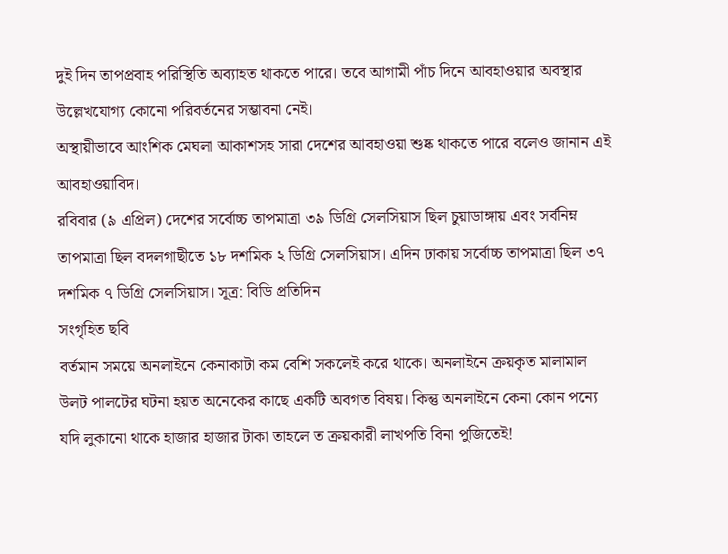দুই দিন তাপপ্রবাহ পরিস্থিতি অব্যাহত থাকতে পারে। তবে আগামী পাঁচ দিনে আবহাওয়ার অবস্থার উল্লেখযোগ্য কোনো পরিবর্তনের সম্ভাবনা নেই।
অস্থায়ীভাবে আংশিক মেঘলা আকাশসহ সারা দেশের আবহাওয়া শুষ্ক থাকতে পারে বলেও জানান এই আবহাওয়াবিদ।
রবিবার (৯ এপ্রিল) দেশের সর্বোচ্চ তাপমাত্রা ৩৯ ডিগ্রি সেলসিয়াস ছিল চুয়াডাঙ্গায় এবং সর্বনিম্ন তাপমাত্রা ছিল বদলগাছীতে ১৮ দশমিক ২ ডিগ্রি সেলসিয়াস। এদিন ঢাকায় সর্বোচ্চ তাপমাত্রা ছিল ৩৭ দশমিক ৭ ডিগ্রি সেলসিয়াস। সূত্র: বিডি প্রতিদিন
সংগৃহিত ছবি
বর্তমান সময়ে অনলাইনে কেনাকাটা কম বেশি সকলেই করে থাকে। অনলাইনে ক্রয়কৃত মালামাল উলট পালটের ঘটনা হয়ত অনেকের কাছে একটি অবগত বিষয়। কিন্তু অনলাইনে কেনা কোন পন্যে যদি লুকানো থাকে হাজার হাজার টাকা তাহলে ত ক্রয়কারী লাখপতি বিনা পুজিতেই!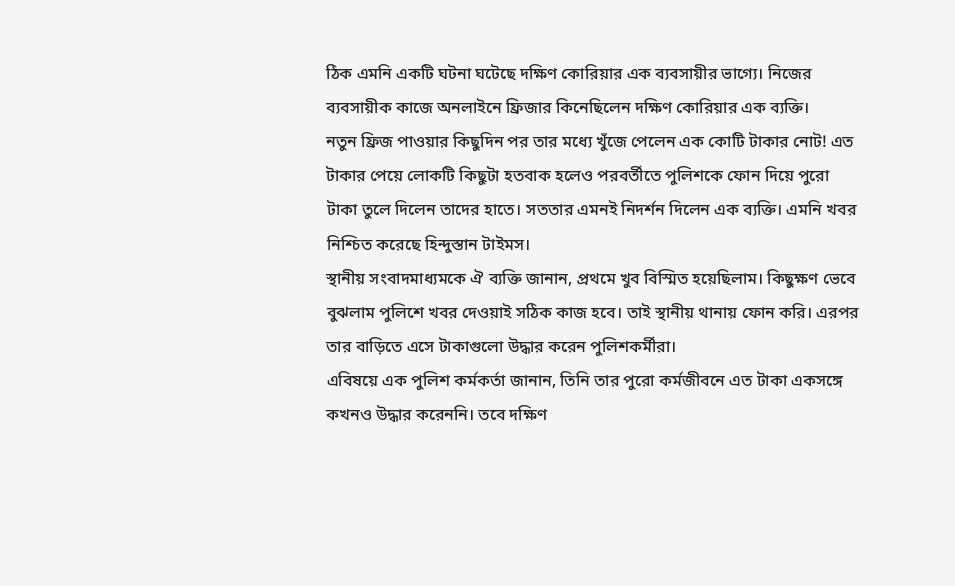ঠিক এমনি একটি ঘটনা ঘটেছে দক্ষিণ কোরিয়ার এক ব্যবসায়ীর ভাগ্যে। নিজের ব্যবসায়ীক কাজে অনলাইনে ফ্রিজার কিনেছিলেন দক্ষিণ কোরিয়ার এক ব্যক্তি।
নতুন ফ্রিজ পাওয়ার কিছুদিন পর তার মধ্যে খুঁজে পেলেন এক কোটি টাকার নোট! এত টাকার পেয়ে লোকটি কিছুটা হতবাক হলেও পরবর্তীতে পুলিশকে ফোন দিয়ে পুরো টাকা তুলে দিলেন তাদের হাতে। সততার এমনই নিদর্শন দিলেন এক ব্যক্তি। এমনি খবর নিশ্চিত করেছে হিন্দুস্তান টাইমস।
স্থানীয় সংবাদমাধ্যমকে ঐ ব্যক্তি জানান, প্রথমে খুব বিস্মিত হয়েছিলাম। কিছুক্ষণ ভেবে বুঝলাম পুলিশে খবর দেওয়াই সঠিক কাজ হবে। তাই স্থানীয় থানায় ফোন করি। এরপর তার বাড়িতে এসে টাকাগুলো উদ্ধার করেন পুলিশকর্মীরা।
এবিষয়ে এক পুলিশ কর্মকর্তা জানান, তিনি তার পুরো কর্মজীবনে এত টাকা একসঙ্গে কখনও উদ্ধার করেননি। তবে দক্ষিণ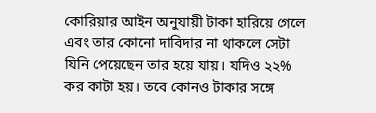কোরিয়ার আইন অনুযায়ী টাকা হারিয়ে গেলে এবং তার কোনো দাবিদার না থাকলে সেটা যিনি পেয়েছেন তার হয়ে যায়। যদিও ২২% কর কাটা হয়। তবে কোনও টাকার সঙ্গে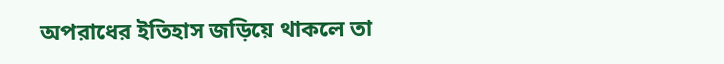অপরাধের ইতিহাস জড়িয়ে থাকলে তা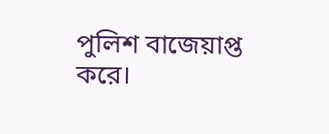পুলিশ বাজেয়াপ্ত করে।